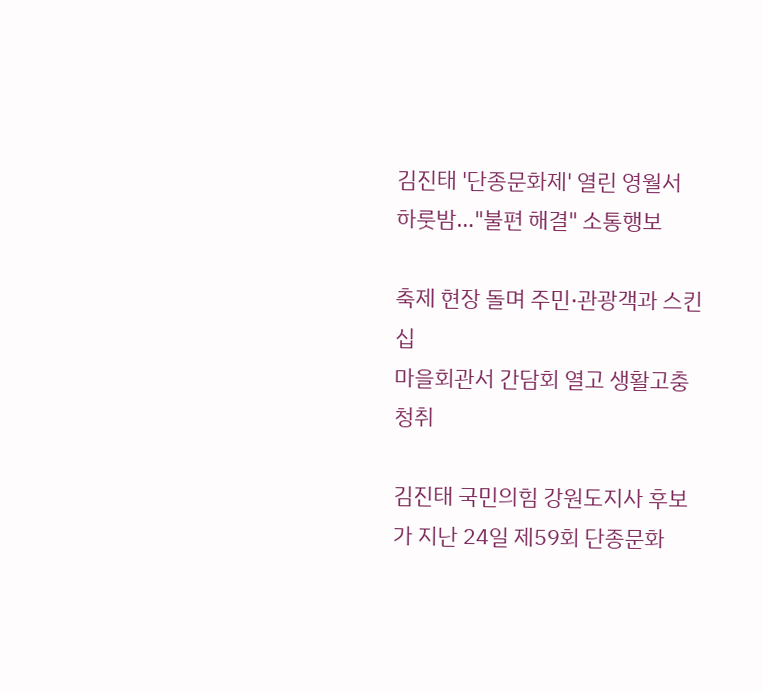김진태 '단종문화제' 열린 영월서 하룻밤…"불편 해결" 소통행보

축제 현장 돌며 주민·관광객과 스킨십
마을회관서 간담회 열고 생활고충 청취

김진태 국민의힘 강원도지사 후보가 지난 24일 제59회 단종문화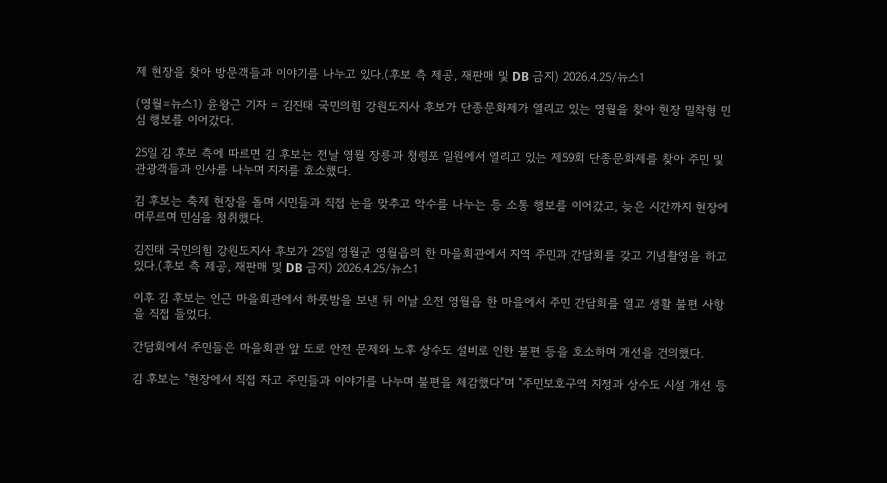제 현장을 찾아 방문객들과 이야기를 나누고 있다.(후보 측 제공, 재판매 및 DB 금지) 2026.4.25/뉴스1

(영월=뉴스1) 윤왕근 기자 = 김진태 국민의힘 강원도지사 후보가 단종문화제가 열리고 있는 영월을 찾아 현장 밀착형 민심 행보를 이어갔다.

25일 김 후보 측에 따르면 김 후보는 전날 영월 장릉과 청령포 일원에서 열리고 있는 제59회 단종문화제를 찾아 주민 및 관광객들과 인사를 나누며 지지를 호소했다.

김 후보는 축제 현장을 돌며 시민들과 직접 눈을 맞추고 악수를 나누는 등 소통 행보를 이어갔고, 늦은 시간까지 현장에 머무르며 민심을 청취했다.

김진태 국민의힘 강원도지사 후보가 25일 영월군 영월읍의 한 마을회관에서 지역 주민과 간담회를 갖고 기념촬영을 하고 있다.(후보 측 제공, 재판매 및 DB 금지) 2026.4.25/뉴스1

이후 김 후보는 인근 마을회관에서 하룻밤을 보낸 뒤 이날 오전 영월읍 한 마을에서 주민 간담회를 열고 생활 불편 사항을 직접 들었다.

간담회에서 주민들은 마을회관 앞 도로 안전 문제와 노후 상수도 설비로 인한 불편 등을 호소하며 개선을 건의했다.

김 후보는 "현장에서 직접 자고 주민들과 이야기를 나누며 불편을 체감했다"며 "주민보호구역 지정과 상수도 시설 개선 등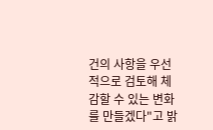건의 사항을 우선적으로 검토해 체감할 수 있는 변화를 만들겠다"고 밝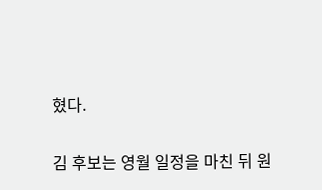혔다.

김 후보는 영월 일정을 마친 뒤 원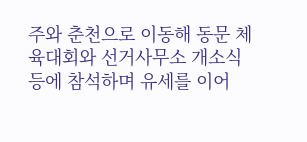주와 춘천으로 이동해 동문 체육대회와 선거사무소 개소식 등에 참석하며 유세를 이어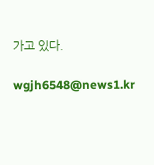가고 있다.

wgjh6548@news1.kr